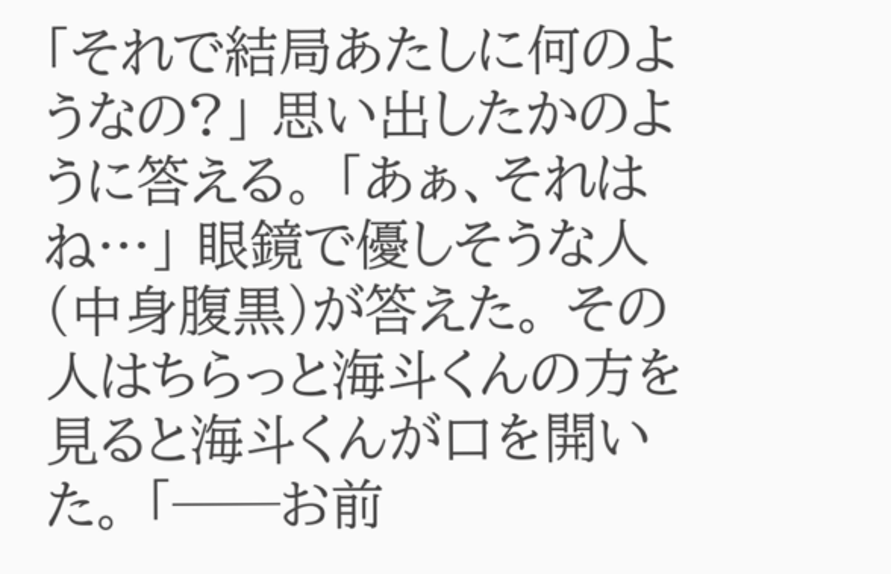「それで結局あたしに何のようなの?」 思い出したかのように答える。 「あぁ、それはね…」 眼鏡で優しそうな人(中身腹黒)が答えた。 その人はちらっと海斗くんの方を見ると海斗くんが口を開いた。 「──お前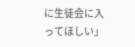に生徒会に入ってほしい」